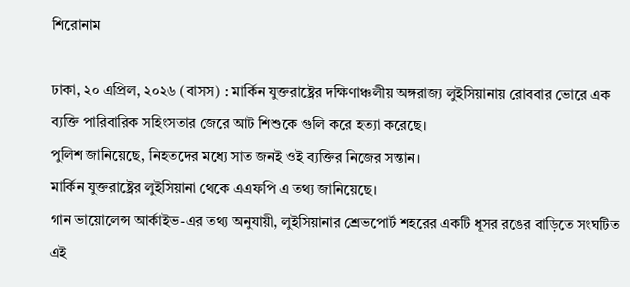শিরোনাম

ঢাকা, ২০ এপ্রিল, ২০২৬ (বাসস) : মার্কিন যুক্তরাষ্ট্রের দক্ষিণাঞ্চলীয় অঙ্গরাজ্য লুইসিয়ানায় রোববার ভোরে এক ব্যক্তি পারিবারিক সহিংসতার জেরে আট শিশুকে গুলি করে হত্যা করেছে।
পুলিশ জানিয়েছে, নিহতদের মধ্যে সাত জনই ওই ব্যক্তির নিজের সন্তান।
মার্কিন যুক্তরাষ্ট্রের লুইসিয়ানা থেকে এএফপি এ তথ্য জানিয়েছে।
গান ভায়োলেন্স আর্কাইভ-এর তথ্য অনুযায়ী, লুইসিয়ানার শ্রেভপোর্ট শহরের একটি ধূসর রঙের বাড়িতে সংঘটিত এই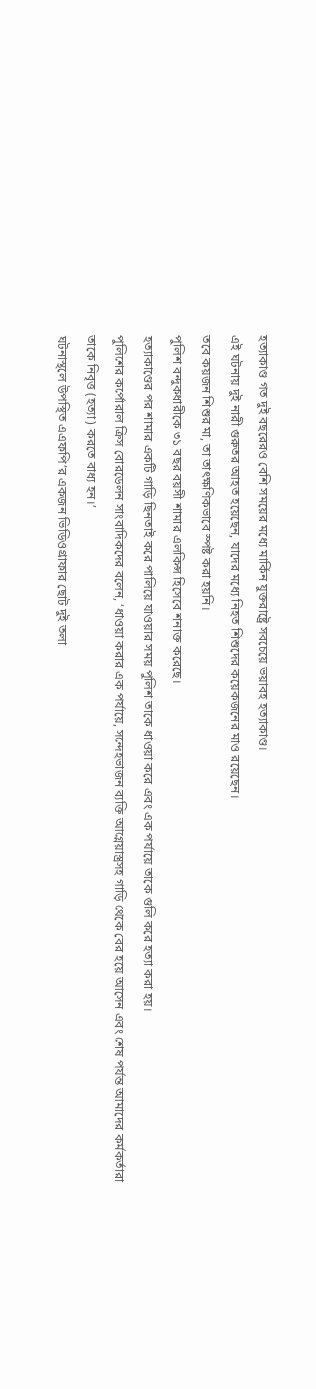হত্যাকাণ্ড গত দুই বছরেরও বেশি সময়ের মধ্যে মার্কিন যুক্তরাষ্ট্রে সবচেয়ে ভয়াবহ হত্যাকাণ্ড।
এই ঘটনায় দুই নারী গুরুতর আহত হয়েছেন, যাদের মধ্যে নিহত শিশুদের কয়েকজনের মাও রয়েছেন।
তবে কয়জন শিশুর মা, তা তাৎক্ষণিকভাবে স্পষ্ট করা হয়নি।
পুলিশ বন্দুকধারীকে ৩১ বছর বয়সী শামার এলকিন্স হিসেবে শনাক্ত করেছে।
হত্যাকাণ্ডের পর শামার একটি গাড়ি ছিনতাই করে পালিয়ে যাওয়ার সময় পুলিশ তাকে ধাওয়া করে এবং এক পর্যায়ে তাকে গুলি করে হত্যা করা হয়।
পুলিশের কর্পোরাল ক্রিস বোরডেলন সাংবাদিকদের বলেন, ‘ধাওয়া করার এক পর্যায়ে, সন্দেহভাজন ব্যক্তি আগ্নেয়াস্ত্রসহ গাড়ি থেকে বের হয়ে আসেন এবং শেষ পর্যন্ত আমাদের কর্মকর্তারা তাকে নিবৃত্ত (হত্যা) করতে বাধ্য হন।’
ঘটনাস্থলে উপস্থিত এএফপি’র একজন ভিডিওগ্রাফার ছোট দুই তলা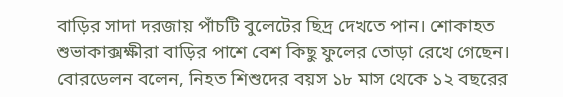বাড়ির সাদা দরজায় পাঁচটি বুলেটের ছিদ্র দেখতে পান। শোকাহত শুভাকাক্সক্ষীরা বাড়ির পাশে বেশ কিছু ফুলের তোড়া রেখে গেছেন।
বোরডেলন বলেন, নিহত শিশুদের বয়স ১৮ মাস থেকে ১২ বছরের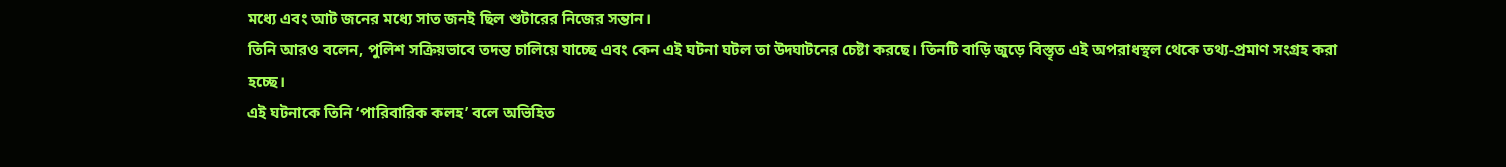মধ্যে এবং আট জনের মধ্যে সাত জনই ছিল শুটারের নিজের সন্তান।
তিনি আরও বলেন, পুলিশ সক্রিয়ভাবে তদন্ত চালিয়ে যাচ্ছে এবং কেন এই ঘটনা ঘটল তা উদ্ঘাটনের চেষ্টা করছে। তিনটি বাড়ি জুড়ে বিস্তৃত এই অপরাধস্থল থেকে তথ্য-প্রমাণ সংগ্রহ করা হচ্ছে।
এই ঘটনাকে তিনি ‘পারিবারিক কলহ’ বলে অভিহিত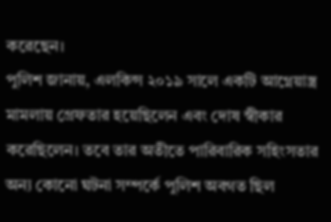করেছেন।
পুলিশ জানায়, এলকিন্স ২০১৯ সালে একটি আগ্নেয়াস্ত্র মামলায় গ্রেফতার হয়েছিলেন এবং দোষ স্বীকার করেছিলেন। তবে তার অতীতে পারিবারিক সহিংসতার অন্য কোনো ঘটনা সম্পর্কে পুলিশ অবগত ছিল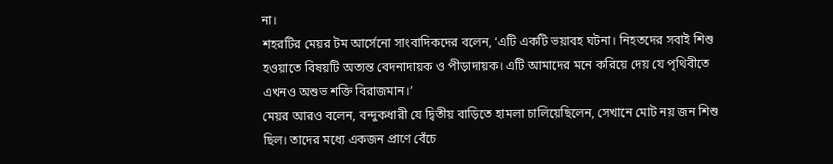না।
শহরটির মেয়র টম আর্সেনো সাংবাদিকদের বলেন, ‘এটি একটি ভয়াবহ ঘটনা। নিহতদের সবাই শিশু হওয়াতে বিষয়টি অত্যন্ত বেদনাদায়ক ও পীড়াদায়ক। এটি আমাদের মনে করিয়ে দেয় যে পৃথিবীতে এখনও অশুভ শক্তি বিরাজমান।’
মেয়র আরও বলেন, বন্দুকধারী যে দ্বিতীয় বাড়িতে হামলা চালিয়েছিলেন, সেখানে মোট নয় জন শিশু ছিল। তাদের মধ্যে একজন প্রাণে বেঁচে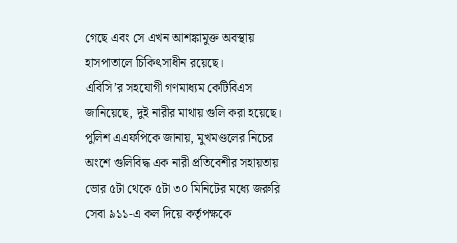গেছে এবং সে এখন আশঙ্কামুক্ত অবস্থায় হাসপাতালে চিকিৎসাধীন রয়েছে।
এবিসি’র সহযোগী গণমাধ্যম কেটিবিএস জানিয়েছে, দুই নারীর মাথায় গুলি করা হয়েছে।
পুলিশ এএফপিকে জানায়, মুখমণ্ডলের নিচের অংশে গুলিবিদ্ধ এক নারী প্রতিবেশীর সহায়তায় ভোর ৫টা থেকে ৫টা ৩০ মিনিটের মধ্যে জরুরি সেবা ৯১১-এ কল দিয়ে কর্তৃপক্ষকে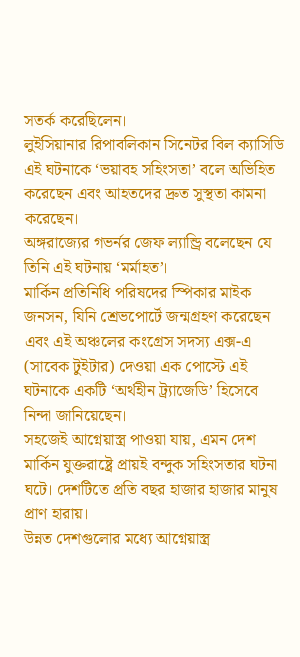সতর্ক করেছিলেন।
লুইসিয়ানার রিপাবলিকান সিনেটর বিল ক্যাসিডি এই ঘটনাকে ‘ভয়াবহ সহিংসতা’ বলে অভিহিত করেছেন এবং আহতদের দ্রুত সুস্থতা কামনা করেছেন।
অঙ্গরাজ্যের গভর্নর জেফ ল্যান্ড্রি বলেছেন যে তিনি এই ঘটনায় ‘মর্মাহত’।
মার্কিন প্রতিনিধি পরিষদের স্পিকার মাইক জনসন, যিনি শ্রেভপোর্টে জন্মগ্রহণ করেছেন এবং এই অঞ্চলের কংগ্রেস সদস্য এক্স-এ (সাবেক টুইটার) দেওয়া এক পোস্টে এই ঘটনাকে একটি ‘অর্থহীন ট্র্যাজেডি’ হিসেবে নিন্দা জানিয়েছেন।
সহজেই আগ্নেয়াস্ত্র পাওয়া যায়, এমন দেশ মার্কিন যুক্তরাষ্ট্রে প্রায়ই বন্দুক সহিংসতার ঘটনা ঘটে। দেশটিতে প্রতি বছর হাজার হাজার মানুষ প্রাণ হারায়।
উন্নত দেশগুলোর মধ্যে আগ্নেয়াস্ত্র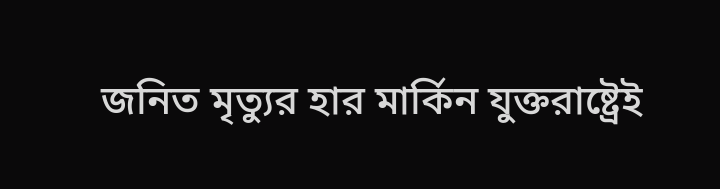জনিত মৃত্যুর হার মার্কিন যুক্তরাষ্ট্রেই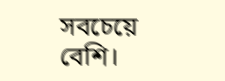সবচেয়ে বেশি।